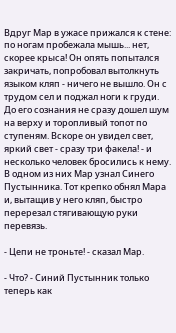Вдруг Мар в ужасе прижался к стене: по ногам пробежала мышь... нет, скорее крыса! Он опять попытался закричать, попробовал вытолкнуть языком кляп - ничего не вышло. Он с трудом сел и поджал ноги к груди. До его сознания не сразу дошел шум на верху и торопливый топот по ступеням. Вскоре он увидел свет, яркий свет - сразу три факела! - и несколько человек бросились к нему. В одном из них Мар узнал Синего Пустынника. Тот крепко обнял Мара и, вытащив у него кляп, быстро перерезал стягивающую руки перевязь.

- Цепи не троньте! - сказал Мар.

- Что? - Синий Пустынник только теперь как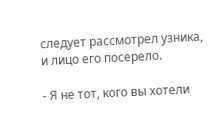следует рассмотрел узника, и лицо его посерело.

- Я не тот, кого вы хотели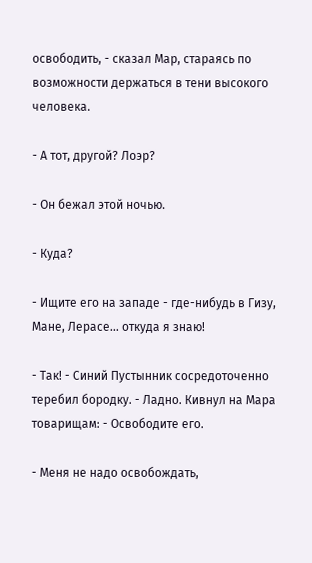освободить, - сказал Мар, стараясь по возможности держаться в тени высокого человека.

- А тот, другой? Лоэр?

- Он бежал этой ночью.

- Куда?

- Ищите его на западе - где-нибудь в Гизу, Мане, Лерасе... откуда я знаю!

- Так! - Синий Пустынник сосредоточенно теребил бородку. - Ладно. Кивнул на Мара товарищам: - Освободите его.

- Меня не надо освобождать,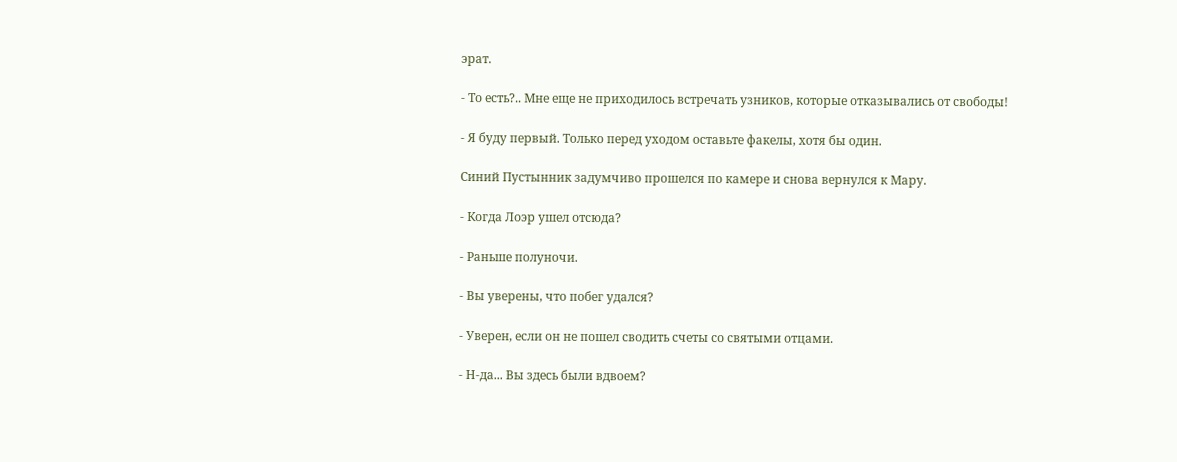эрат.

- То есть?.. Мне еще не приходилось встречать узников, которые отказывались от свободы!

- Я буду первый. Только перед уходом оставьте факелы, хотя бы один.

Синий Пустынник задумчиво прошелся по камере и снова вернулся к Мару.

- Когда Лоэр ушел отсюда?

- Раньше полуночи.

- Вы уверены, что побег удался?

- Уверен, если он не пошел сводить счеты со святыми отцами.

- Н-да... Вы здесь были вдвоем?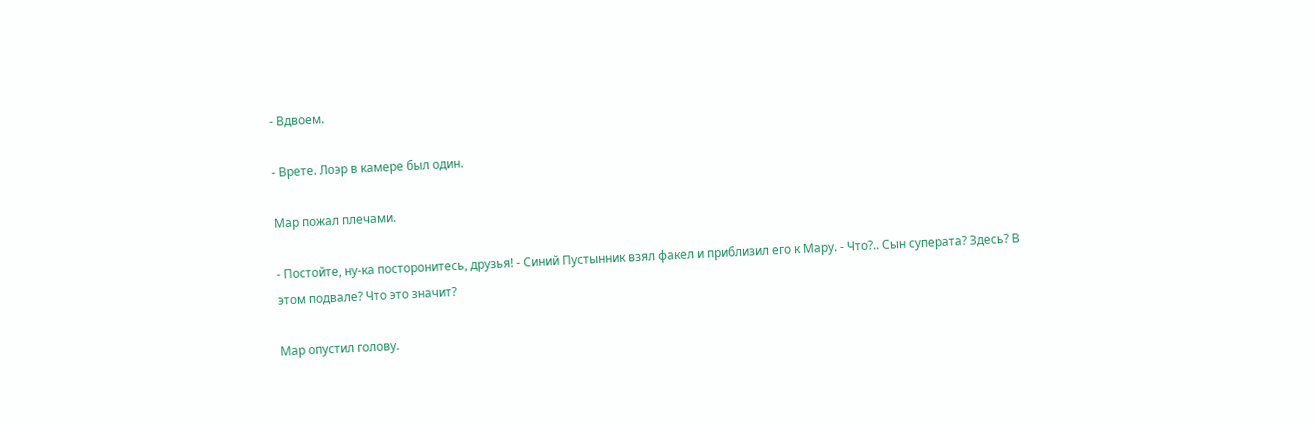- Вдвоем.

- Врете. Лоэр в камере был один.

Мар пожал плечами.

- Постойте, ну-ка посторонитесь, друзья! - Синий Пустынник взял факел и приблизил его к Мару. - Что?.. Сын суперата? Здесь? В этом подвале? Что это значит?

Мар опустил голову.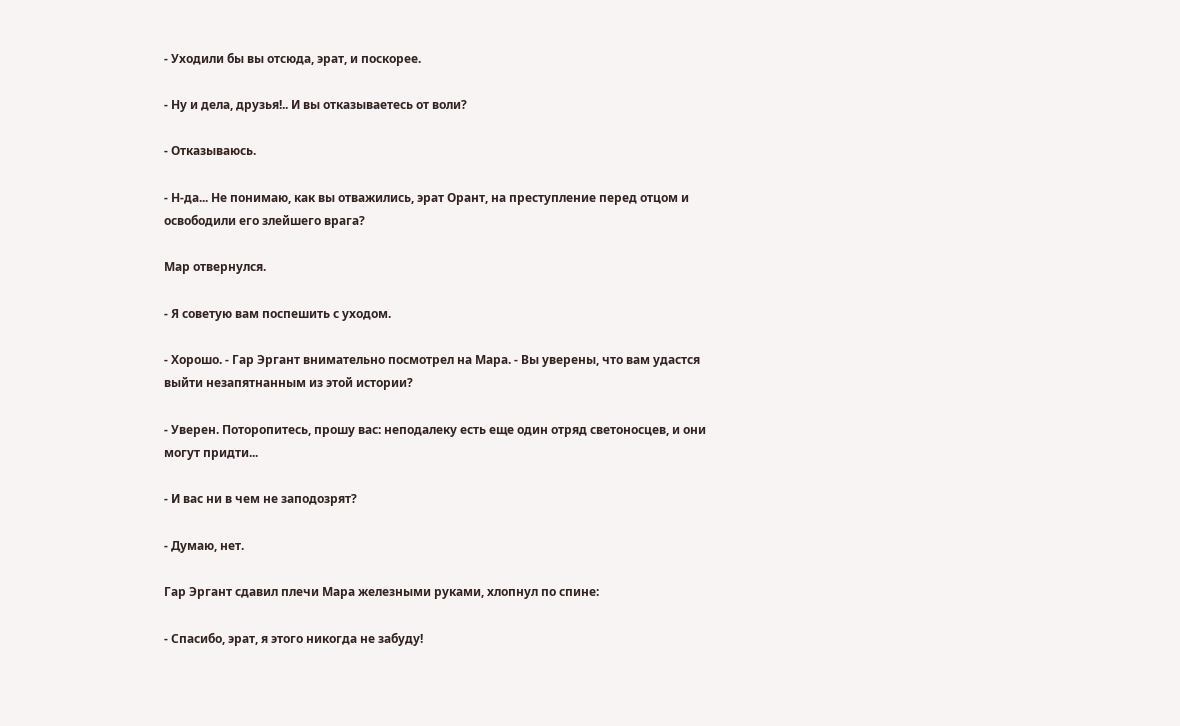- Уходили бы вы отсюда, эрат, и поскорее.

- Ну и дела, друзья!.. И вы отказываетесь от воли?

- Отказываюсь.

- Н-да... Не понимаю, как вы отважились, эрат Орант, на преступление перед отцом и освободили его злейшего врага?

Мар отвернулся.

- Я советую вам поспешить с уходом.

- Хорошо. - Гар Эргант внимательно посмотрел на Мара. - Вы уверены, что вам удастся выйти незапятнанным из этой истории?

- Уверен. Поторопитесь, прошу вас: неподалеку есть еще один отряд светоносцев, и они могут придти...

- И вас ни в чем не заподозрят?

- Думаю, нет.

Гар Эргант сдавил плечи Мара железными руками, хлопнул по спине:

- Спасибо, эрат, я этого никогда не забуду!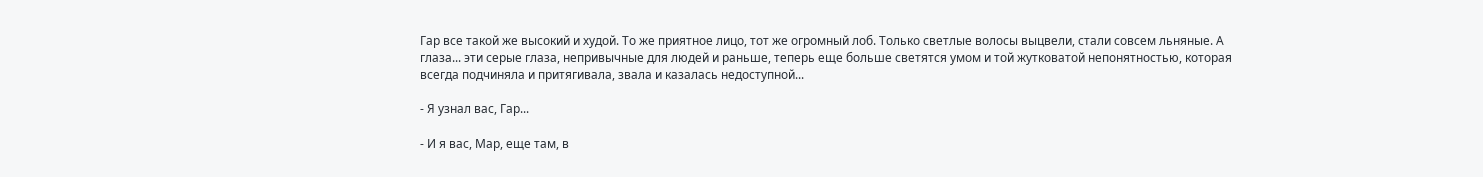Гар все такой же высокий и худой. То же приятное лицо, тот же огромный лоб. Только светлые волосы выцвели, стали совсем льняные. А глаза... эти серые глаза, непривычные для людей и раньше, теперь еще больше светятся умом и той жутковатой непонятностью, которая всегда подчиняла и притягивала, звала и казалась недоступной...

- Я узнал вас, Гар...

- И я вас, Мар, еще там, в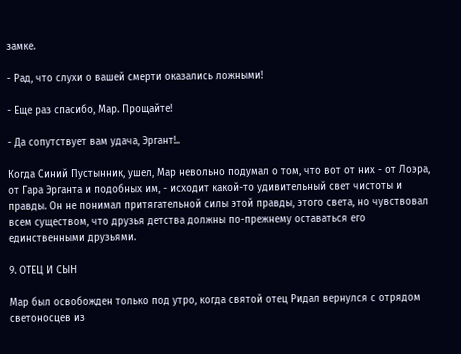замке.

- Рад, что слухи о вашей смерти оказались ложными!

- Еще раз спасибо, Мар. Прощайте!

- Да сопутствует вам удача, Эргант!..

Когда Синий Пустынник, ушел, Мар невольно подумал о том, что вот от них - от Лоэра, от Гара Эрганта и подобных им, - исходит какой-то удивительный свет чистоты и правды. Он не понимал притягательной силы этой правды, этого света, но чувствовал всем существом, что друзья детства должны по-прежнему оставаться его единственными друзьями.

9. ОТЕЦ И СЫН

Мар был освобожден только под утро, когда святой отец Ридал вернулся с отрядом светоносцев из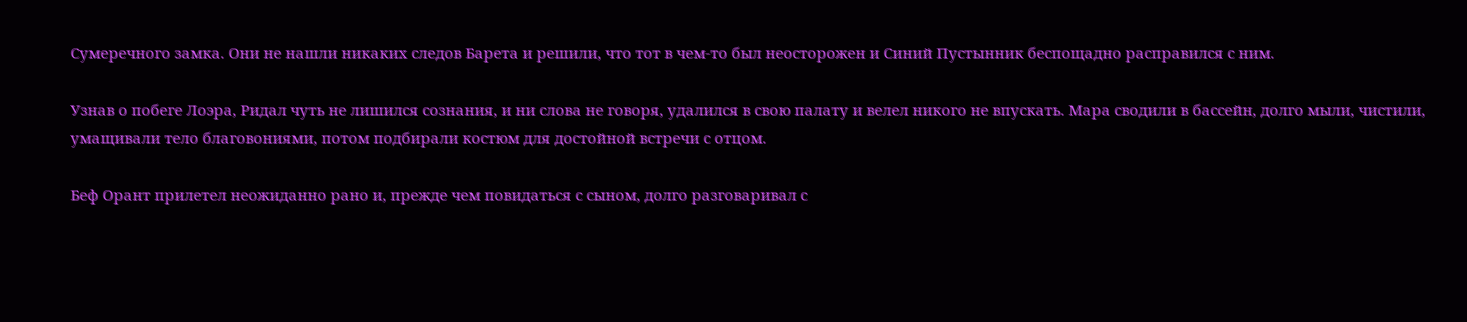Сумеречного замка. Они не нашли никаких следов Барета и решили, что тот в чем-то был неосторожен и Синий Пустынник беспощадно расправился с ним.

Узнав о побеге Лоэра, Ридал чуть не лишился сознания, и ни слова не говоря, удалился в свою палату и велел никого не впускать. Мара сводили в бассейн, долго мыли, чистили, умащивали тело благовониями, потом подбирали костюм для достойной встречи с отцом.

Беф Орант прилетел неожиданно рано и, прежде чем повидаться с сыном, долго разговаривал с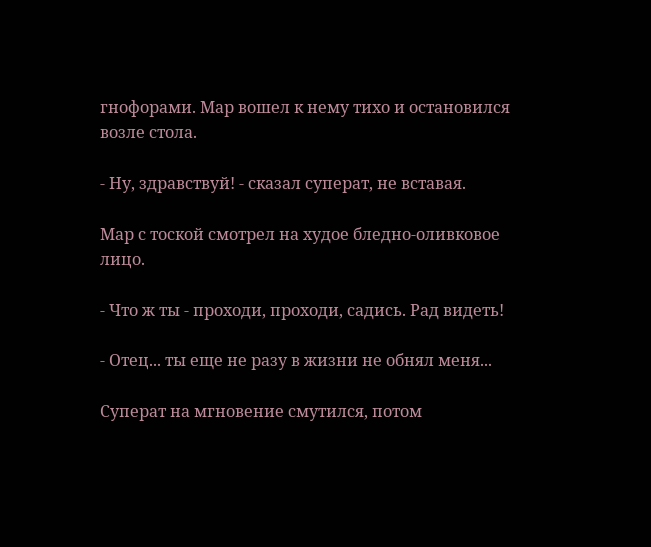гнофорами. Мар вошел к нему тихо и остановился возле стола.

- Ну, здравствуй! - сказал суперат, не вставая.

Мар с тоской смотрел на худое бледно-оливковое лицо.

- Что ж ты - проходи, проходи, садись. Рад видеть!

- Отец... ты еще не разу в жизни не обнял меня...

Суперат на мгновение смутился, потом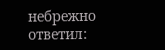небрежно ответил: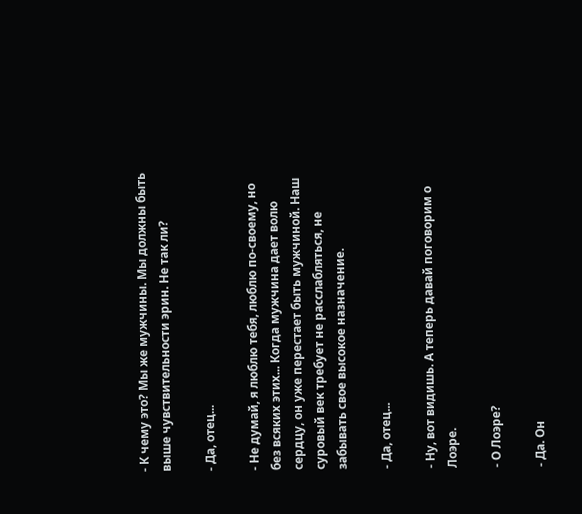- К чему это? Мы же мужчины. Мы должны быть выше чувствительности эрин. Не так ли?

- Да, отец...

- Не думай, я люблю тебя, люблю по-своему, но без всяких этих... Когда мужчина дает волю сердцу, он уже перестает быть мужчиной. Наш суровый век требует не расслабляться, не забывать свое высокое назначение.

- Да, отец...

- Ну, вот видишь. А теперь давай поговорим о Лоэре.

- О Лоэре?

- Да. Он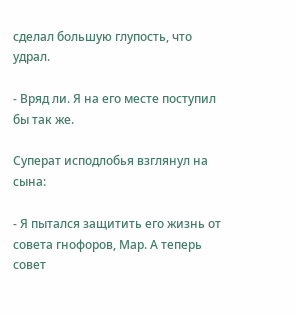сделал большую глупость, что удрал.

- Вряд ли. Я на его месте поступил бы так же.

Суперат исподлобья взглянул на сына:

- Я пытался защитить его жизнь от совета гнофоров, Мар. А теперь совет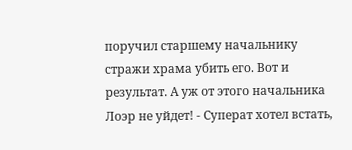поручил старшему начальнику стражи храма убить его. Вот и результат. А уж от этого начальника Лоэр не уйдет! - Суперат хотел встать,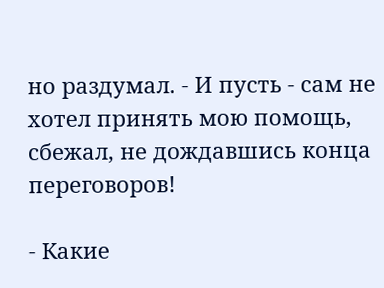но раздумал. - И пусть - сам не хотел принять мою помощь, сбежал, не дождавшись конца переговоров!

- Какие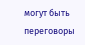могут быть переговоры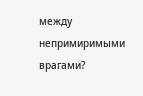между непримиримыми врагами?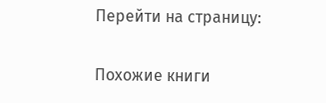Перейти на страницу:

Похожие книги